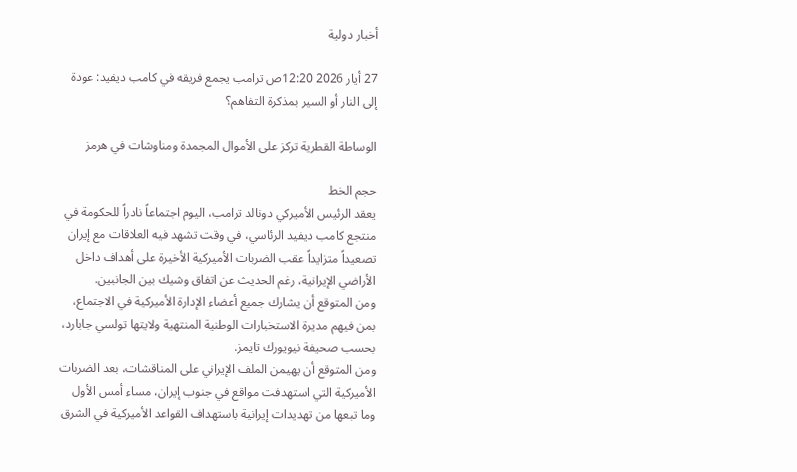أخبار دولية

27 أيار 2026 12:20ص ترامب يجمع فريقه في كامب ديفيد: عودة إلى النار أو السير بمذكرة التفاهم؟

الوساطة القطرية تركز على الأموال المجمدة ومناوشات في هرمز

حجم الخط
يعقد الرئيس الأميركي دونالد ترامب، اليوم اجتماعاً نادراً للحكومة في منتجع كامب ديفيد الرئاسي، في وقت تشهد فيه العلاقات مع إيران تصعيداً متزايداً عقب الضربات الأميركية الأخيرة على أهداف داخل الأراضي الإيرانية، رغم الحديث عن اتفاق وشيك بين الجانبين.
ومن المتوقع أن يشارك جميع أعضاء الإدارة الأميركية في الاجتماع، بمن فيهم مديرة الاستخبارات الوطنية المنتهية ولايتها تولسي جابارد، بحسب صحيفة نيويورك تايمز.
ومن المتوقع أن يهيمن الملف الإيراني على المناقشات، بعد الضربات الأميركية التي استهدفت مواقع في جنوب إيران، مساء أمس الأول وما تبعها من تهديدات إيرانية باستهداف القواعد الأميركية في الشرق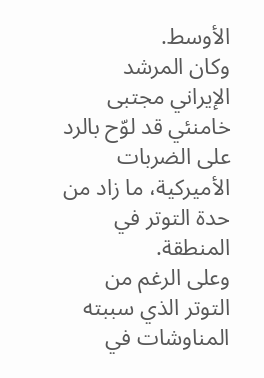الأوسط.
وكان المرشد الإيراني مجتبى خامنئي قد لوّح بالرد على الضربات الأميركية، ما زاد من حدة التوتر في المنطقة.
وعلى الرغم من التوتر الذي سببته المناوشات في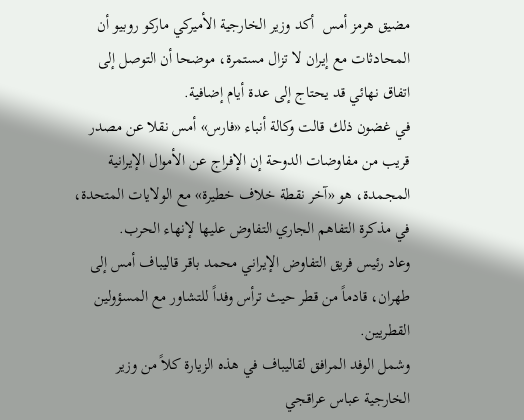مضيق هرمز أمس  أكد وزير الخارجية الأميركي ماركو روبيو أن المحادثات مع إيران لا تزال مستمرة، موضحا أن التوصل إلى اتفاق نهائي قد يحتاج إلى عدة أيام إضافية.
في غضون ذلك قالت وكالة أنباء «فارس» أمس نقلا عن مصدر قريب من مفاوضات الدوحة إن الإفراج عن الأموال الإيرانية المجمدة، هو «آخر نقطة خلاف خطيرة» مع الولايات المتحدة، في مذكرة التفاهم الجاري التفاوض عليها لإنهاء الحرب.
وعاد رئيس فريق التفاوض الإيراني محمد باقر قاليباف أمس إلى طهران، قادماً من قطر حيث ترأس وفداً للتشاور مع المسؤولين القطريين.
وشمل الوفد المرافق لقاليباف في هذه الزيارة كلاً من وزير الخارجية عباس عراقجي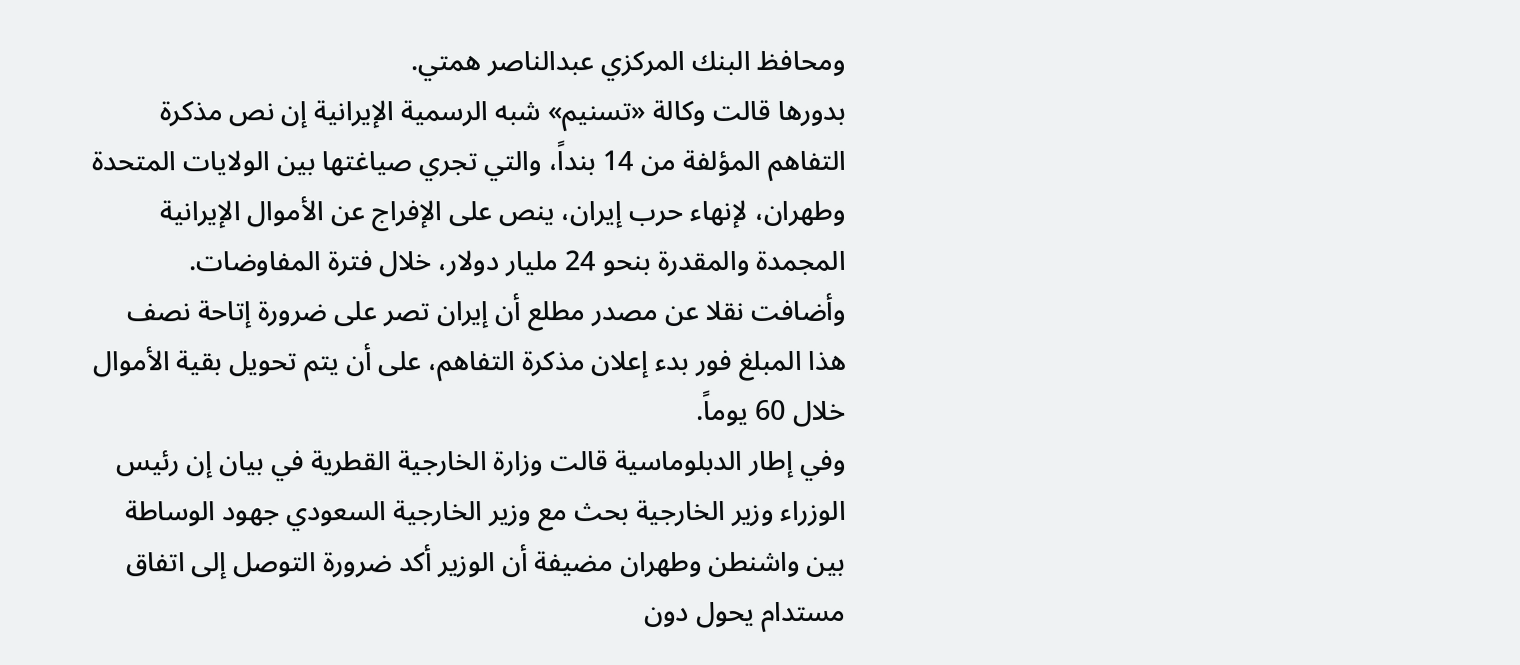ومحافظ البنك المركزي عبدالناصر همتي.
بدورها قالت وكالة «تسنيم» شبه الرسمية الإيرانية إن نص مذكرة التفاهم المؤلفة من 14 بنداً، والتي تجري صياغتها بين الولايات المتحدة وطهران، لإنهاء حرب إيران، ينص على الإفراج عن الأموال الإيرانية المجمدة والمقدرة بنحو 24 مليار دولار، خلال فترة المفاوضات.
وأضافت نقلا عن مصدر مطلع أن إيران تصر على ضرورة إتاحة نصف هذا المبلغ فور بدء إعلان مذكرة التفاهم، على أن يتم تحويل بقية الأموال خلال 60 يوماً.
وفي إطار الدبلوماسية قالت وزارة الخارجية القطرية في بيان إن رئيس الوزراء وزير الخارجية بحث مع وزير الخارجية السعودي جهود الوساطة بين واشنطن وطهران مضيفة أن الوزير أكد ضرورة التوصل إلى اتفاق مستدام يحول دون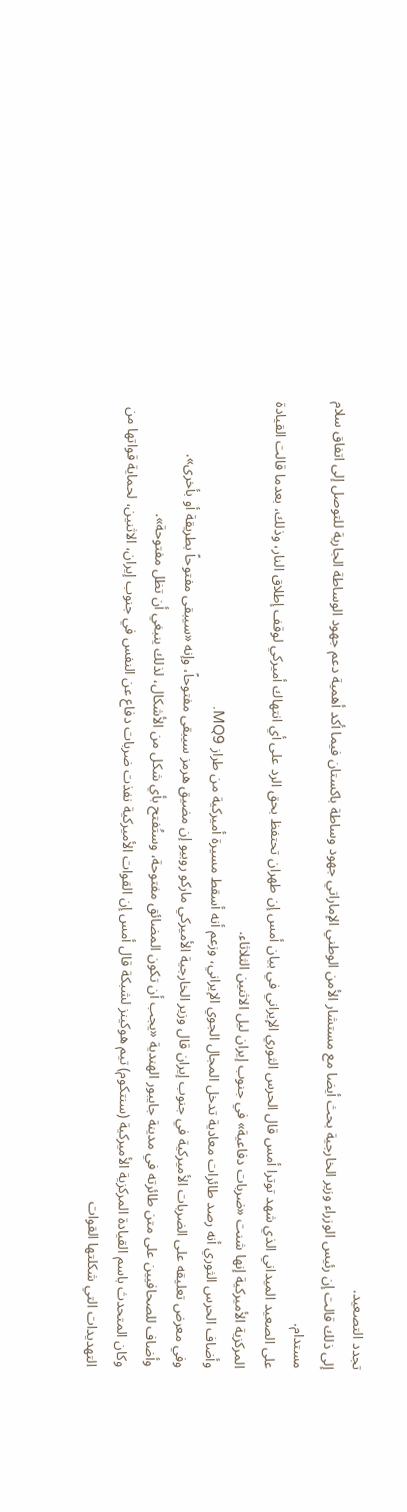تجدد التصعيد.
إلى ذلك قالت إن رئيس الوزراء وزير الخارجية بحث أيضا مع مستشار الأمن الوطني الإماراتي جهود وساطة باكستان فيما أكد أهمية دعم جهود الوساطة الجارية للتوصل إلى اتفاق سلام مستدام.
على الصعيد الميداني الذي شهد توترا أمس قال الحرس الثوري الإيراني في بيان أمس إن طهران تحتفظ بحق الرد على أي انتهاك أميركي لوقف إطلاق النار، وذلك، بعدما قالت القيادة المركزية الأميركية إنها شنت «ضربات دفاعية» في جنوب إيران ليل الاثنين الثلاثاء.
وأضاف الحرس الثوري أنه رصد طائرات معادية تدخل المجال الجوي الإيراني، وزعم أنه أسقط مسيرة أميركية من طراز MQ9.
وفي معرض تعليقه على الضربات الأميركية في جنوب إيران قال وزير الخارجية الأميركي ماركو روبيو إن مضيق هرمز سيبقى مفتوحاً، وإنه «سيبقى مفتوحاً بطريقة أو بأخرى».
وأضاف للصحافيين على متن طائرته ‌في مدينة جايبور الهندية «يجب أن تكون المضائق مفتوحة، وستُفتح ‌بأي شكل من الأشكال، لذلك ينبغي أن ‌تظل مفتوحة».
وكان المتحدث باسم القيادة المركزية الأميركية (سنتكوم) تيم هوكينز لشبكة قال أمس إن القوات الأميركية نفذت ضربات دفاع عن النفس في جنوب إيران، الاثنين، لحماية قواتها من التهديدات التي شكلتها القوات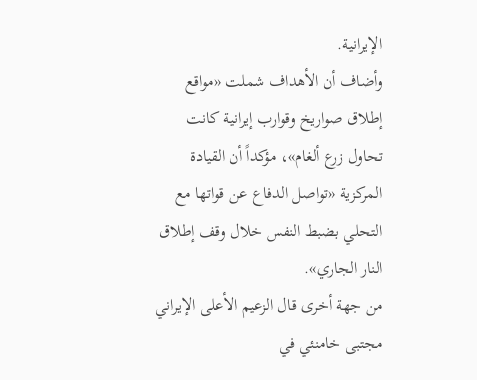الإيرانية.
وأضاف أن الأهداف شملت «مواقع إطلاق صواريخ وقوارب إيرانية كانت تحاول زرع ألغام»، مؤكداً أن القيادة المركزية «تواصل الدفاع عن قواتها مع التحلي بضبط النفس خلال وقف إطلاق النار الجاري».
من جهة أخرى قال الزعيم الأعلى الإيراني مجتبى خامنئي في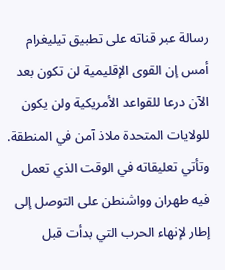رسالة عبر قناته على تطبيق تيليغرام أمس إن القوى الإقليمية لن تكون بعد الآن درعا للقواعد الأمريكية ولن يكون للولايات المتحدة ملاذ آمن في المنطقة.
وتأتي تعليقاته في الوقت الذي تعمل فيه طهران وواشنطن على التوصل إلى إطار لإنهاء الحرب التي بدأت قبل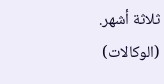ثلاثة أشهر.
(الوكالات)